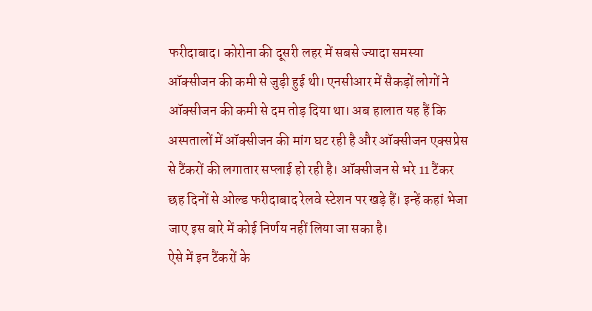फरीदाबाद। कोरोना की दूसरी लहर में सबसे ज्यादा समस्या ऑक्सीजन की कमी से जुड़ी हुई थी। एनसीआर में सैकड़ों लोगों ने ऑक्सीजन की कमी से दम तोड़ दिया था। अब हालात यह हैं कि अस्पतालों में ऑक्सीजन की मांग घट रही है और ऑक्सीजन एक्सप्रेस से टैंकरों की लगातार सप्लाई हो रही है। ऑक्सीजन से भरे 11 टैंकर छह दिनों से ओल्ड फरीदाबाद रेलवे स्टेशन पर खड़े हैं। इन्हें कहां भेजा जाए इस बारे में कोई निर्णय नहीं लिया जा सका है।
ऐसे में इन टैंकरों के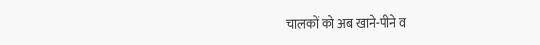चालकों को अब खाने-पीने व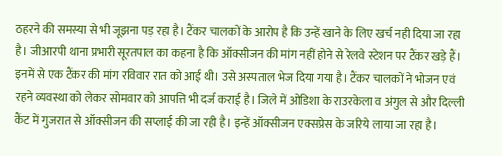ठहरने की समस्या से भी जूझना पड़ रहा है। टैंकर चालकों के आरोप है कि उन्हें खाने के लिए खर्च नही दिया जा रहा है। जीआरपी थाना प्रभारी सूरतपाल का कहना है कि ऑक्सीजन की मांग नहीं होने से रेलवे स्टेशन पर टैंकर खड़े हैं। इनमें से एक टैंकर की मांग रविवार रात को आई थी। उसे अस्पताल भेज दिया गया है। टैंकर चालकों ने भोजन एवं रहने व्यवस्था को लेकर सोमवार को आपत्ति भी दर्ज कराई है। जिले में ओडिशा के राउरकेला व अंगुल से और दिल्ली कैंट में गुजरात से ऑक्सीजन की सप्लाई की जा रही है। इन्हें ऑक्सीजन एक्सप्रेस के जरिये लाया जा रहा है।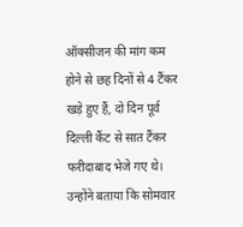ऑक्सीजन की मांग कम होने से छह दिनों से 4 टैंकर खड़े हुए हैं, दो दिन पूर्व दिल्ली कैंट से सात टैंकर फरीदाबाद भेजे गए थे। उन्होंने बताया कि सोमवार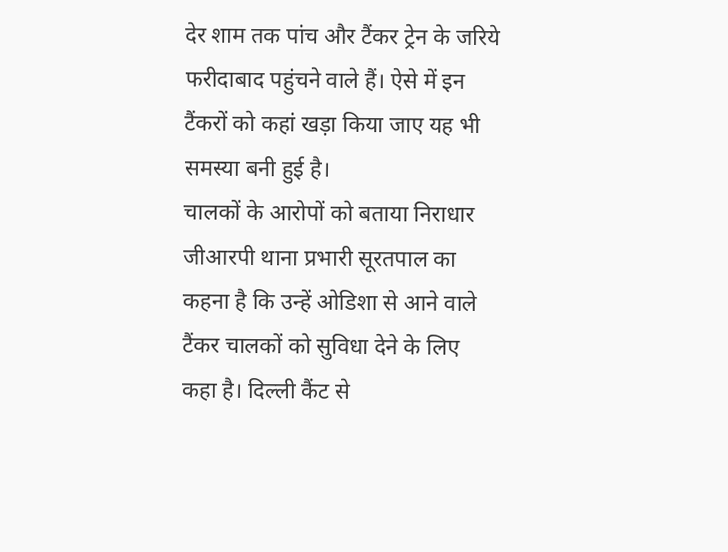देर शाम तक पांच और टैंकर ट्रेन के जरिये फरीदाबाद पहुंचने वाले हैं। ऐसे में इन टैंकरों को कहां खड़ा किया जाए यह भी समस्या बनी हुई है।
चालकों के आरोपों को बताया निराधार
जीआरपी थाना प्रभारी सूरतपाल का कहना है कि उन्हें ओडिशा से आने वाले टैंकर चालकों को सुविधा देने के लिए कहा है। दिल्ली कैंट से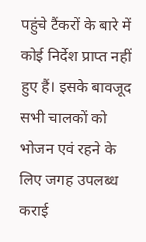पहुंचे टैंकरों के बारे में कोई निर्देश प्राप्त नहीं हुए हैं। इसके बावजूद सभी चालकों को भोजन एवं रहने के लिए जगह उपलब्ध कराई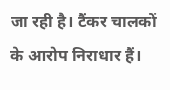जा रही है। टैंकर चालकों के आरोप निराधार हैं।